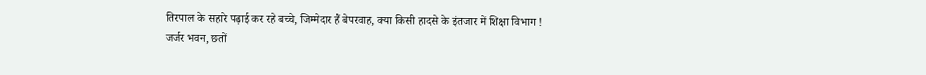तिरपाल के सहारे पढ़ाई कर रहे बच्चे, जिम्मेदार हैं बेपरवाह, क्या किसी हादसे के इंतजार में शिक्षा विभाग !
जर्जर भवन, छतों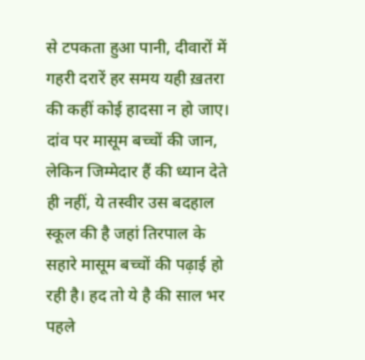से टपकता हुआ पानी, दीवारों में गहरी दरारें हर समय यही ख़तरा की कहीं कोई हादसा न हो जाए। दांव पर मासूम बच्चों की जान, लेकिन जिम्मेदार हैं की ध्यान देते ही नहीं, ये तस्वीर उस बदहाल स्कूल की है जहां तिरपाल के सहारे मासूम बच्चों की पढ़ाई हो रही है। हद तो ये है की साल भर पहले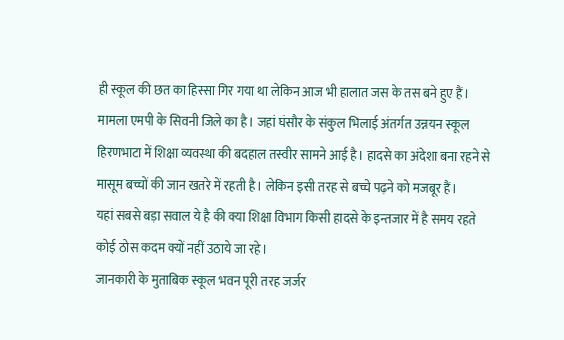ही स्कूल की छत का हिस्सा गिर गया था लेकिन आज भी हालात जस के तस बने हुए हैं। मामला एमपी के सिवनी जिले का है। जहां घंसौर के संकुल भिलाई अंतर्गत उन्नयन स्कूल हिरणभाटा में शिक्षा व्यवस्था की बदहाल तस्वीर सामने आई है। हादसे का अंदेशा बना रहने से मासूम बच्चों की जान खतरे में रहती है। लेकिन इसी तरह से बच्चे पढ़ने को मजबूर हैं।
यहां सबसे बड़ा सवाल ये है की क्या शिक्षा विभाग किसी हादसे के इन्तजार में है समय रहते कोई ठोस कदम क्यों नहीं उठाये जा रहे।
जानकारी के मुताबिक स्कूल भवन पूरी तरह जर्जर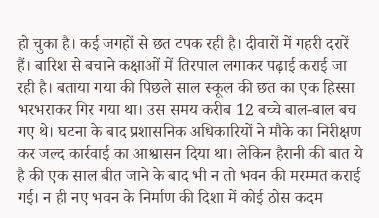हो चुका है। कई जगहों से छत टपक रही है। दीवारों में गहरी दरारें हैं। बारिश से बचाने कक्षाओं में तिरपाल लगाकर पढ़ाई कराई जा रही है। बताया गया की पिछले साल स्कूल की छत का एक हिस्सा भरभराकर गिर गया था। उस समय करीब 12 बच्चे बाल-बाल बच गए थे। घटना के बाद प्रशासनिक अधिकारियों ने मौके का निरीक्षण कर जल्द कार्रवाई का आश्वासन दिया था। लेकिन हैरानी की बात ये है की एक साल बीत जाने के बाद भी न तो भवन की मरम्मत कराई गई। न ही नए भवन के निर्माण की दिशा में कोई ठोस कदम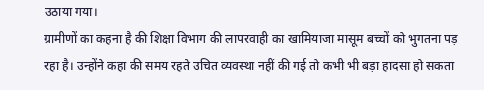उठाया गया।
ग्रामीणों का कहना है की शिक्षा विभाग की लापरवाही का खामियाजा मासूम बच्चों को भुगतना पड़ रहा है। उन्होंने कहा की समय रहते उचित व्यवस्था नहीं की गई तो कभी भी बड़ा हादसा हो सकता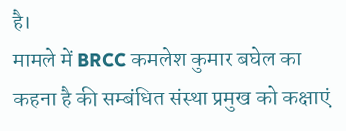है।
मामले में BRCC कमलेश कुमार बघेल का कहना है की सम्बंधित संस्था प्रमुख को कक्षाएं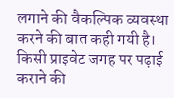लगाने की वैकल्पिक व्यवस्था करने की बात कही गयी है। किसी प्राइवेट जगह पर पढ़ाई कराने की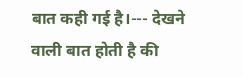बात कही गई है।--- देखने वाली बात होती है की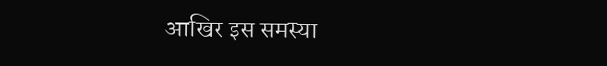आखिर इस समस्या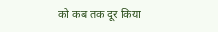को कब तक दूर किया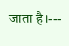जाता है।---